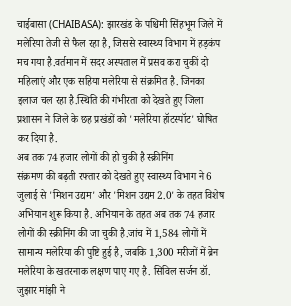चाईबासा (CHAIBASA): झारखंड के पश्चिमी सिंहभूम जिले में मलेरिया तेजी से फैल रहा है, जिससे स्वास्थ्य विभाग में हड़कंप मच गया है.वर्तमान में सदर अस्पताल में प्रसव करा चुकीं दो महिलाएं और एक सहिया मलेरिया से संक्रमित है. जिनका इलाज चल रहा है.स्थिति की गंभीरता को देखते हुए जिला प्रशासन ने जिले के छह प्रखंडों को 'मलेरिया हॉटस्पॉट' घोषित कर दिया है.
अब तक 74 हजार लोगों की हो चुकी है स्क्रीनिंग
संक्रमण की बढ़ती रफ्तार को देखते हुए स्वास्थ्य विभाग ने 6 जुलाई से 'मिशन उद्यम' और 'मिशन उद्यम 2.0' के तहत विशेष अभियान शुरू किया है. अभियान के तहत अब तक 74 हजार लोगों की स्क्रीनिंग की जा चुकी है.जांच में 1,584 लोगों में सामान्य मलेरिया की पुष्टि हुई है, जबकि 1,300 मरीजों में ब्रेन मलेरिया के खतरनाक लक्षण पाए गए है. सिविल सर्जन डॉ. जुझार मांझी ने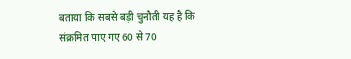बताया कि सबसे बड़ी चुनौती यह है कि संक्रमित पाए गए 60 से 70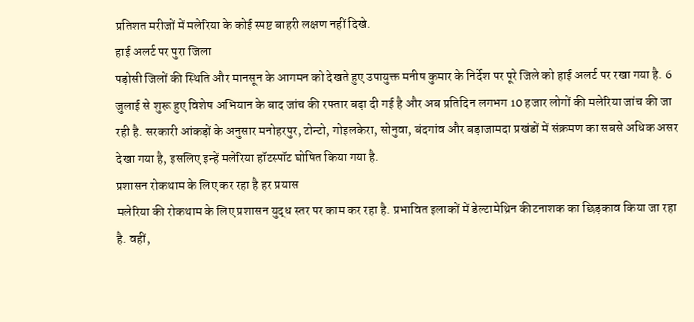प्रतिशत मरीजों में मलेरिया के कोई स्पष्ट बाहरी लक्षण नहीं दिखे.
हाई अलर्ट पर पुरा जिला
पड़ोसी जिलों की स्थिति और मानसून के आगमन को देखते हुए उपायुक्त मनीष कुमार के निर्देश पर पूरे जिले को हाई अलर्ट पर रखा गया है. 6 जुलाई से शुरू हुए विशेष अभियान के बाद जांच की रफ्तार बढ़ा दी गई है और अब प्रतिदिन लगभग 10 हजार लोगों की मलेरिया जांच की जा रही है. सरकारी आंकड़ों के अनुसार मनोहरपुर, टोन्टो, गोइलकेरा, सोनुवा, बंदगांव और बड़ाजामदा प्रखंडों में संक्रमण का सबसे अधिक असर देखा गया है, इसलिए इन्हें मलेरिया हॉटस्पॉट घोषित किया गया है.
प्रशासन रोकथाम के लिए कर रहा है हर प्रयास
मलेरिया की रोकथाम के लिए प्रशासन युद्ध स्तर पर काम कर रहा है. प्रभावित इलाकों में डेल्टामेथ्रिन कीटनाशक का छिड़काव किया जा रहा है. वहीं,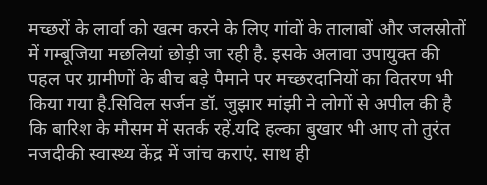मच्छरों के लार्वा को खत्म करने के लिए गांवों के तालाबों और जलस्रोतों में गम्बूजिया मछलियां छोड़ी जा रही है. इसके अलावा उपायुक्त की पहल पर ग्रामीणों के बीच बड़े पैमाने पर मच्छरदानियों का वितरण भी किया गया है.सिविल सर्जन डॉ. जुझार मांझी ने लोगों से अपील की है कि बारिश के मौसम में सतर्क रहें.यदि हल्का बुखार भी आए तो तुरंत नजदीकी स्वास्थ्य केंद्र में जांच कराएं. साथ ही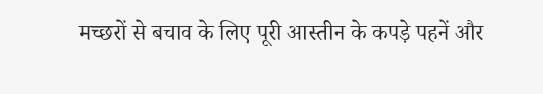मच्छरों से बचाव के लिए पूरी आस्तीन के कपड़े पहनें और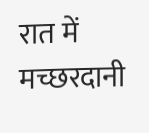रात में मच्छरदानी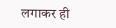लगाकर ही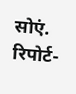सोएं.
रिपोर्ट-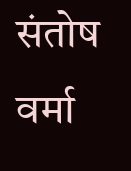संतोष वर्मा